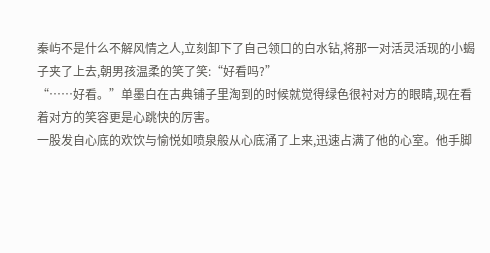秦屿不是什么不解风情之人,立刻卸下了自己领口的白水钻,将那一对活灵活现的小蝎子夹了上去,朝男孩温柔的笑了笑:“好看吗?”
“……好看。”单墨白在古典铺子里淘到的时候就觉得绿色很衬对方的眼睛,现在看着对方的笑容更是心跳快的厉害。
一股发自心底的欢饮与愉悦如喷泉般从心底涌了上来,迅速占满了他的心室。他手脚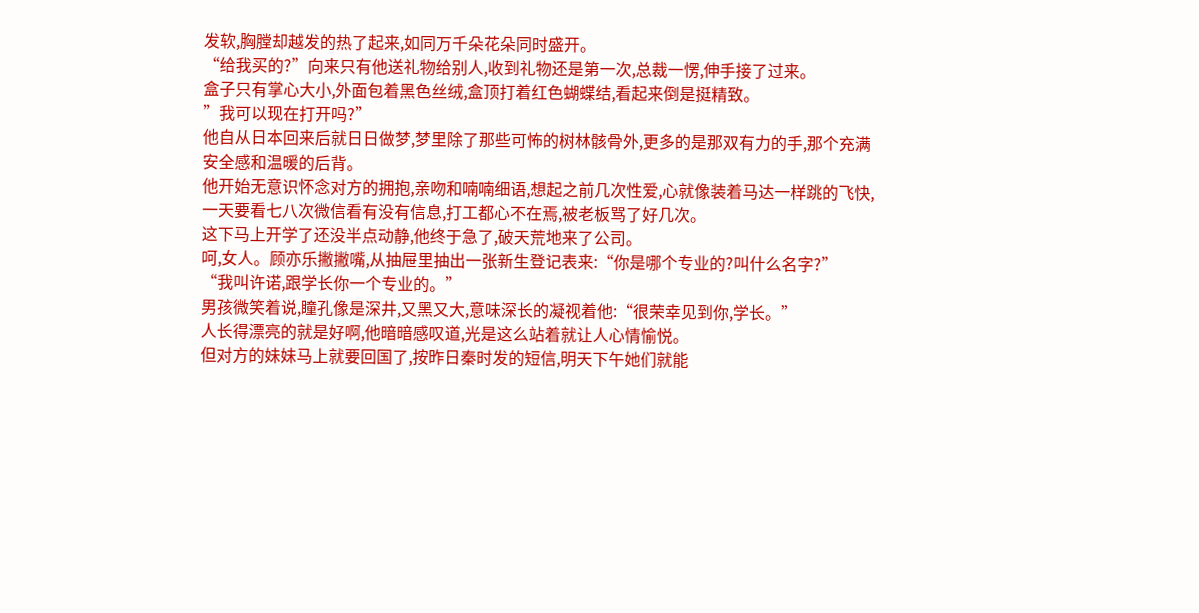发软,胸膛却越发的热了起来,如同万千朵花朵同时盛开。
“给我买的?”向来只有他送礼物给别人,收到礼物还是第一次,总裁一愣,伸手接了过来。
盒子只有掌心大小,外面包着黑色丝绒,盒顶打着红色蝴蝶结,看起来倒是挺精致。
”我可以现在打开吗?”
他自从日本回来后就日日做梦,梦里除了那些可怖的树林骸骨外,更多的是那双有力的手,那个充满安全感和温暖的后背。
他开始无意识怀念对方的拥抱,亲吻和喃喃细语,想起之前几次性爱,心就像装着马达一样跳的飞快,一天要看七八次微信看有没有信息,打工都心不在焉,被老板骂了好几次。
这下马上开学了还没半点动静,他终于急了,破天荒地来了公司。
呵,女人。顾亦乐撇撇嘴,从抽屉里抽出一张新生登记表来:“你是哪个专业的?叫什么名字?”
“我叫许诺,跟学长你一个专业的。”
男孩微笑着说,瞳孔像是深井,又黑又大,意味深长的凝视着他:“很荣幸见到你,学长。”
人长得漂亮的就是好啊,他暗暗感叹道,光是这么站着就让人心情愉悦。
但对方的妹妹马上就要回国了,按昨日秦时发的短信,明天下午她们就能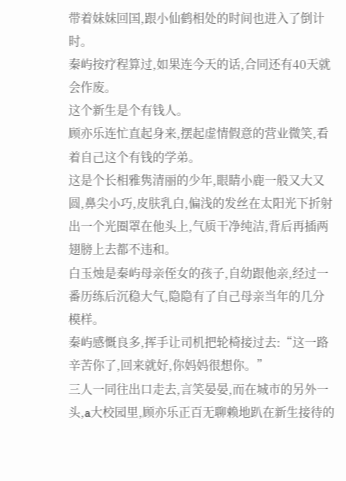带着妹妹回国,跟小仙鹤相处的时间也进入了倒计时。
秦屿按疗程算过,如果连今天的话,合同还有40天就会作废。
这个新生是个有钱人。
顾亦乐连忙直起身来,摆起虚情假意的营业微笑,看着自己这个有钱的学弟。
这是个长相雅隽清丽的少年,眼睛小鹿一般又大又圆,鼻尖小巧,皮肤乳白,偏浅的发丝在太阳光下折射出一个光圈罩在他头上,气质干净纯洁,背后再插两翅膀上去都不违和。
白玉烛是秦屿母亲侄女的孩子,自幼跟他亲,经过一番历练后沉稳大气,隐隐有了自己母亲当年的几分模样。
秦屿感慨良多,挥手让司机把轮椅接过去:“这一路辛苦你了,回来就好,你妈妈很想你。”
三人一同往出口走去,言笑晏晏,而在城市的另外一头,a大校园里,顾亦乐正百无聊赖地趴在新生接待的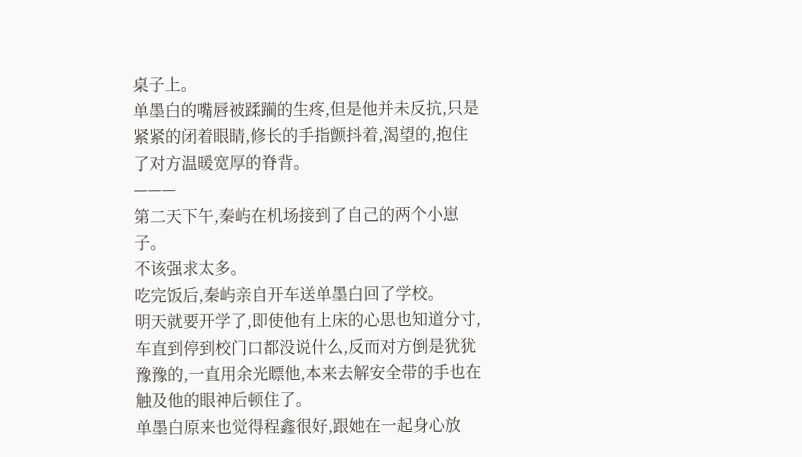桌子上。
单墨白的嘴唇被蹂躏的生疼,但是他并未反抗,只是紧紧的闭着眼睛,修长的手指颤抖着,渴望的,抱住了对方温暖宽厚的脊背。
———
第二天下午,秦屿在机场接到了自己的两个小崽子。
不该强求太多。
吃完饭后,秦屿亲自开车送单墨白回了学校。
明天就要开学了,即使他有上床的心思也知道分寸,车直到停到校门口都没说什么,反而对方倒是犹犹豫豫的,一直用余光瞟他,本来去解安全带的手也在触及他的眼神后顿住了。
单墨白原来也觉得程鑫很好,跟她在一起身心放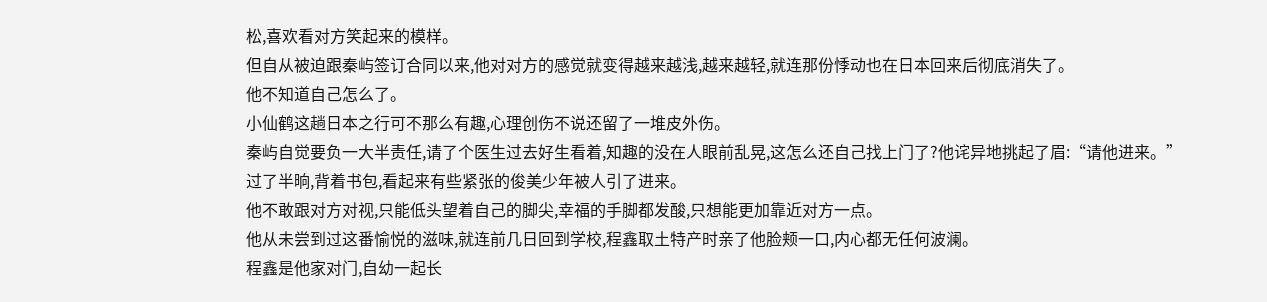松,喜欢看对方笑起来的模样。
但自从被迫跟秦屿签订合同以来,他对对方的感觉就变得越来越浅,越来越轻,就连那份悸动也在日本回来后彻底消失了。
他不知道自己怎么了。
小仙鹤这趟日本之行可不那么有趣,心理创伤不说还留了一堆皮外伤。
秦屿自觉要负一大半责任,请了个医生过去好生看着,知趣的没在人眼前乱晃,这怎么还自己找上门了?他诧异地挑起了眉:“请他进来。”
过了半晌,背着书包,看起来有些紧张的俊美少年被人引了进来。
他不敢跟对方对视,只能低头望着自己的脚尖,幸福的手脚都发酸,只想能更加靠近对方一点。
他从未尝到过这番愉悦的滋味,就连前几日回到学校,程鑫取土特产时亲了他脸颊一口,内心都无任何波澜。
程鑫是他家对门,自幼一起长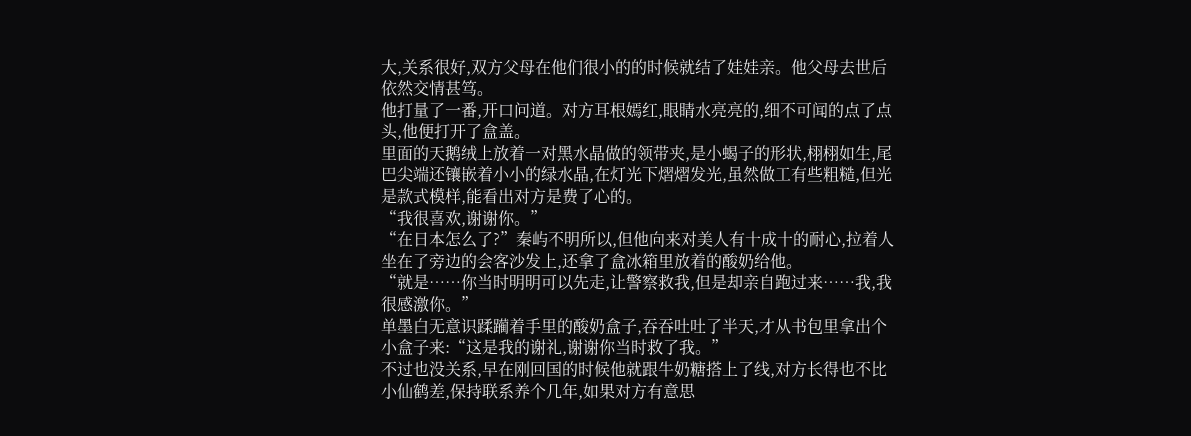大,关系很好,双方父母在他们很小的的时候就结了娃娃亲。他父母去世后依然交情甚笃。
他打量了一番,开口问道。对方耳根嫣红,眼睛水亮亮的,细不可闻的点了点头,他便打开了盒盖。
里面的天鹅绒上放着一对黑水晶做的领带夹,是小蝎子的形状,栩栩如生,尾巴尖端还镶嵌着小小的绿水晶,在灯光下熠熠发光,虽然做工有些粗糙,但光是款式模样,能看出对方是费了心的。
“我很喜欢,谢谢你。”
“在日本怎么了?”秦屿不明所以,但他向来对美人有十成十的耐心,拉着人坐在了旁边的会客沙发上,还拿了盒冰箱里放着的酸奶给他。
“就是……你当时明明可以先走,让警察救我,但是却亲自跑过来……我,我很感激你。”
单墨白无意识蹂躏着手里的酸奶盒子,吞吞吐吐了半天,才从书包里拿出个小盒子来:“这是我的谢礼,谢谢你当时救了我。”
不过也没关系,早在刚回国的时候他就跟牛奶糖搭上了线,对方长得也不比小仙鹤差,保持联系养个几年,如果对方有意思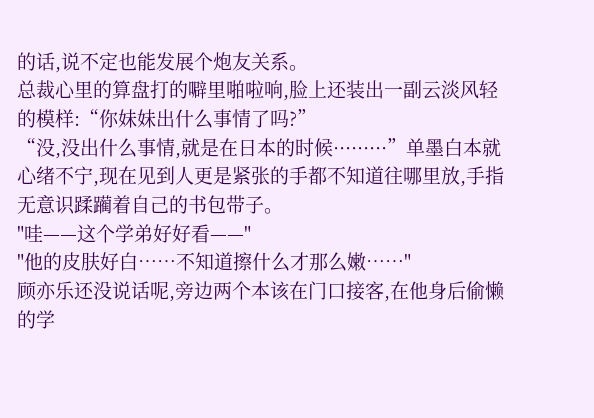的话,说不定也能发展个炮友关系。
总裁心里的算盘打的噼里啪啦响,脸上还装出一副云淡风轻的模样:“你妹妹出什么事情了吗?”
“没,没出什么事情,就是在日本的时候·········”单墨白本就心绪不宁,现在见到人更是紧张的手都不知道往哪里放,手指无意识蹂躏着自己的书包带子。
"哇——这个学弟好好看——"
"他的皮肤好白……不知道擦什么才那么嫩……"
顾亦乐还没说话呢,旁边两个本该在门口接客,在他身后偷懒的学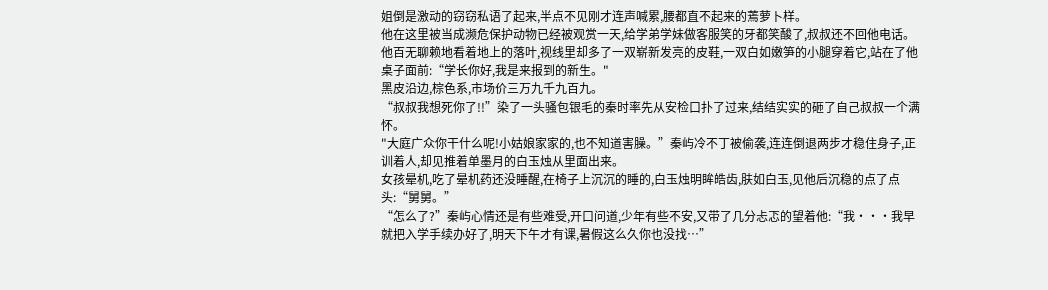姐倒是激动的窃窃私语了起来,半点不见刚才连声喊累,腰都直不起来的蔫萝卜样。
他在这里被当成濒危保护动物已经被观赏一天,给学弟学妹做客服笑的牙都笑酸了,叔叔还不回他电话。
他百无聊赖地看着地上的落叶,视线里却多了一双崭新发亮的皮鞋,一双白如嫩笋的小腿穿着它,站在了他桌子面前:“学长你好,我是来报到的新生。"
黑皮沿边,棕色系,市场价三万九千九百九。
“叔叔我想死你了!!”染了一头骚包银毛的秦时率先从安检口扑了过来,结结实实的砸了自己叔叔一个满怀。
"大庭广众你干什么呢!小姑娘家家的,也不知道害臊。”秦屿冷不丁被偷袭,连连倒退两步才稳住身子,正训着人,却见推着单墨月的白玉烛从里面出来。
女孩晕机,吃了晕机药还没睡醒,在椅子上沉沉的睡的,白玉烛明眸皓齿,肤如白玉,见他后沉稳的点了点头:“舅舅。”
“怎么了?”秦屿心情还是有些难受,开口问道,少年有些不安,又带了几分忐忑的望着他:“我···我早就把入学手续办好了,明天下午才有课,暑假这么久你也没找…”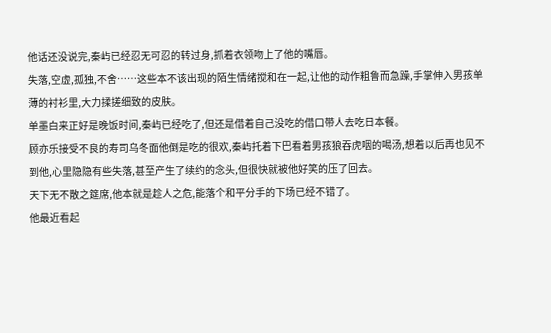他话还没说完,秦屿已经忍无可忍的转过身,抓着衣领吻上了他的嘴唇。
失落,空虚,孤独,不舍……这些本不该出现的陌生情绪搅和在一起,让他的动作粗鲁而急躁,手掌伸入男孩单薄的衬衫里,大力揉搓细致的皮肤。
单墨白来正好是晚饭时间,秦屿已经吃了,但还是借着自己没吃的借口带人去吃日本餐。
顾亦乐接受不良的寿司乌冬面他倒是吃的很欢,秦屿托着下巴看着男孩狼吞虎咽的喝汤,想着以后再也见不到他,心里隐隐有些失落,甚至产生了续约的念头,但很快就被他好笑的压了回去。
天下无不散之筵席,他本就是趁人之危,能落个和平分手的下场已经不错了。
他最近看起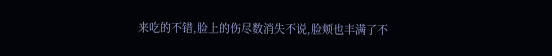来吃的不错,脸上的伤尽数消失不说,脸颊也丰满了不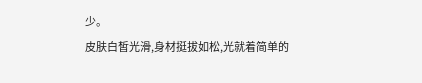少。
皮肤白皙光滑,身材挺拔如松,光就着简单的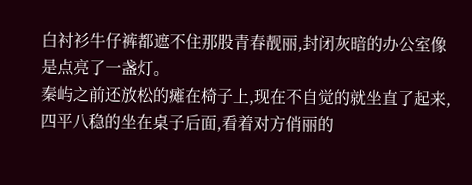白衬衫牛仔裤都遮不住那股青春靓丽,封闭灰暗的办公室像是点亮了一盏灯。
秦屿之前还放松的瘫在椅子上,现在不自觉的就坐直了起来,四平八稳的坐在桌子后面,看着对方俏丽的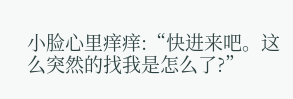小脸心里痒痒:“快进来吧。这么突然的找我是怎么了?”